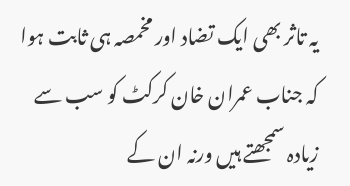یہ تاثر بھی ایک تضاد اور مخمصہ ہی ثابت ہوا کہ جناب عمران خان کرکٹ کو سب سے زیادہ سمجھتے ہیں ورنہ ان کے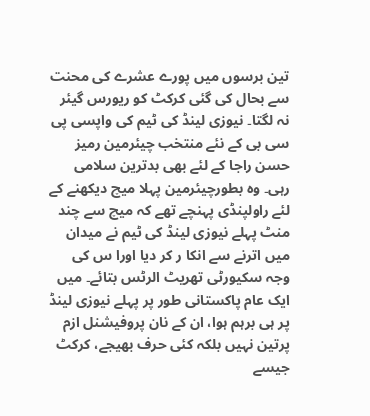تین برسوں میں پورے عشرے کی محنت سے بحال کی گئی کرکٹ کو ریورس گیئر نہ لگتا۔ نیوزی لینڈ کی ٹیم کی واپسی پی سی بی کے نئے منتخب چیئرمین رمیز حسن راجا کے لئے بھی بدترین سلامی رہی۔ وہ بطورچیئرمین پہلا میچ دیکھنے کے لئے راولپنڈی پہنچے تھے کہ میچ سے چند منٹ پہلے نیوزی لینڈ کی ٹیم نے میدان میں اترنے سے انکا ر کر دیا اورا س کی وجہ سکیورٹی تھریٹ الرٹس بتائے۔ میں ایک عام پاکستانی طور پر پہلے نیوزی لینڈ پر ہی برہم ہوا، ان کے نان پروفیشنل ازم پرتین نہیں بلکہ کئی حرف بھیجے، کرکٹ جیسے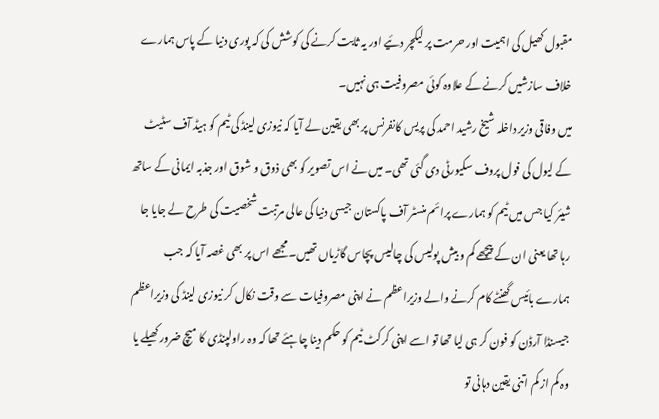مقبول کھیل کی اہمیت اور حرمت پر لیکچر دئیے اور یہ ثابت کرنے کی کوشش کی کہ پوری دنیا کے پاس ہمارے خلاف سازشیں کرنے کے علاوہ کوئی مصروفیت ہی نہیں۔
میں وفاقی وزیر داخلہ شیخ رشید احمد کی پریس کانفرنس پر بھی یقین لے آیا کہ نیوزی لینڈ کی ٹیم کو ہیڈ آف سٹیٹ کے لیول کی فول پروف سکیورٹی دی گئی تھی۔ میں نے اس تصویر کو بھی ذوق و شوق اور جذبہ ایمانی کے ساتھ شیئر کیا جس میں ٹیم کو ہمارے پرائم منسٹر آف پاکستان جیسی دنیا کی عالی مرتبت شخصیت کی طرح لے جایا جا رہا تھا یعنی ان کے پیچھے کم و بیش پولیس کی چالیس پچاس گاڑیاں تھیں۔ مجھے اس پر بھی غصہ آیا کہ جب ہمارے بائیس گھنٹے کام کرنے والے وزیراعظم نے اپنی مصروفیات سے وقت نکال کر نیوزی لینڈ کی وزیراعظم جیسنڈا آرڈن کو فون کر ہی لیا تھا تو اسے اپنی کرکٹ ٹیم کو حکم دینا چاہئے تھا کہ وہ راولپنڈی کا میچ ضرور کھیلے یا وہ کم از کم اتنی یقین دہانی تو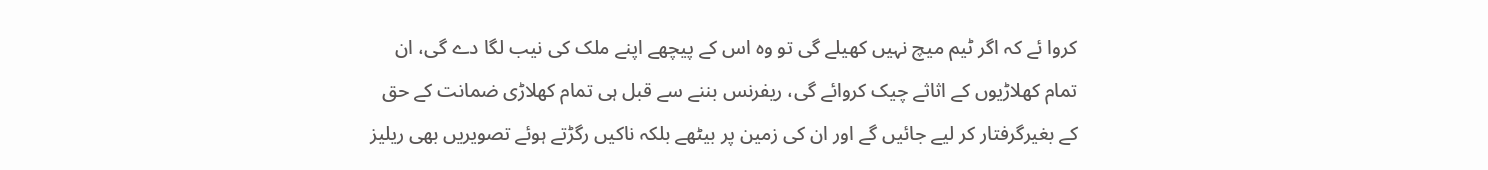کروا ئے کہ اگر ٹیم میچ نہیں کھیلے گی تو وہ اس کے پیچھے اپنے ملک کی نیب لگا دے گی، ان تمام کھلاڑیوں کے اثاثے چیک کروائے گی، ریفرنس بننے سے قبل ہی تمام کھلاڑی ضمانت کے حق کے بغیرگرفتار کر لیے جائیں گے اور ان کی زمین پر بیٹھے بلکہ ناکیں رگڑتے ہوئے تصویریں بھی ریلیز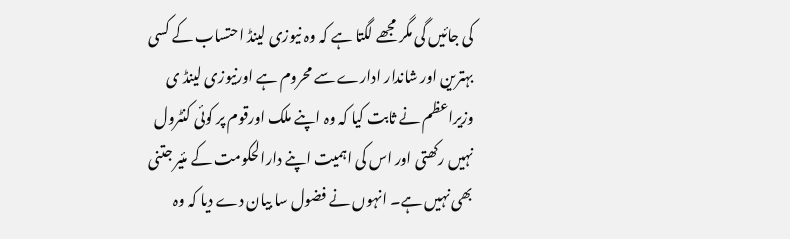کی جائیں گی مگر مجھے لگتا ہے کہ وہ نیوزی لینڈ احتساب کے کسی بہترین اور شاندار ادارے سے محروم ہے اورنیوزی لینڈ ی وزیراعظم نے ثابت کیا کہ وہ اپنے ملک اورقوم پر کوئی کنٹرول نہیں رکھتی اور اس کی اہمیت اپنے دارالحکومت کے مئیر جتنی بھی نہیں ہے۔ انہوں نے فضول سا بیان دے دیا کہ وہ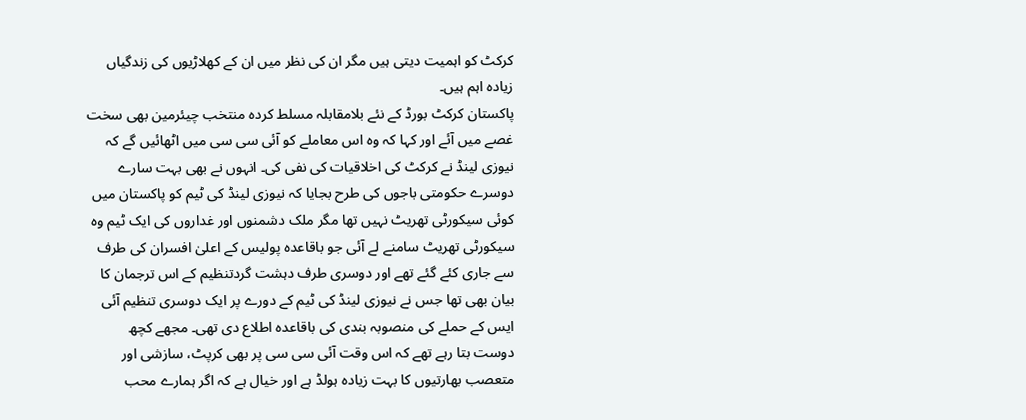کرکٹ کو اہمیت دیتی ہیں مگر ان کی نظر میں ان کے کھلاڑیوں کی زندگیاں زیادہ اہم ہیں۔
پاکستان کرکٹ بورڈ کے نئے بلامقابلہ مسلط کردہ منتخب چیئرمین بھی سخت غصے میں آئے اور کہا کہ وہ اس معاملے کو آئی سی سی میں اٹھائیں گے کہ نیوزی لینڈ نے کرکٹ کی اخلاقیات کی نفی کی۔ انہوں نے بھی بہت سارے دوسرے حکومتی باجوں کی طرح بجایا کہ نیوزی لینڈ کی ٹیم کو پاکستان میں کوئی سیکورٹی تھریٹ نہیں تھا مگر ملک دشمنوں اور غداروں کی ایک ٹیم وہ سیکورٹی تھریٹ سامنے لے آئی جو باقاعدہ پولیس کے اعلیٰ افسران کی طرف سے جاری کئے گئے تھے اور دوسری طرف دہشت گردتنظیم کے اس ترجمان کا بیان بھی تھا جس نے نیوزی لینڈ کی ٹیم کے دورے پر ایک دوسری تنظیم آئی ایس کے حملے کی منصوبہ بندی کی باقاعدہ اطلاع دی تھی۔ مجھے کچھ دوست بتا رہے تھے کہ اس وقت آئی سی سی پر بھی کرپٹ، سازشی اور متعصب بھارتیوں کا بہت زیادہ ہولڈ ہے اور خیال ہے کہ اگر ہمارے محب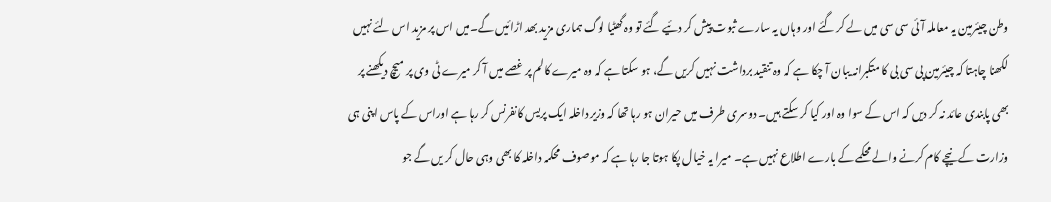وطن چیئرمین یہ معاملہ آئی سی سی میں لے کر گئے اور وہاں یہ سارے ثبوت پیش کر دئیے گئے تو وہ گھٹیا لوگ ہماری مزید بھد اڑائیں گے۔میں اس پر مزید اس لئے نہیں لکھنا چاہتا کہ چیئرمین پی سی بی کا متکبرانہ یبان آ چکا ہے کہ وہ تنقید برداشت نہیں کریں گے، ہو سکتا ہے کہ وہ میرے کالم پر غصے میں آ کر میرے ٹی وی پر میچ دیکھنے پر بھی پابندی عائد نہ کر دیں کہ اس کے سوا وہ اور کیا کر سکتے ہیں۔ دوسری طرف میں حیران ہو رہا تھا کہ وزیر داخلہ ایک پریس کانفرنس کر رہا ہے اوراس کے پاس اپنی ہی وزارت کے نیچے کام کرنے والے محکمے کے بارے اطلاع نہیں ہے۔ میرا یہ خیال پکا ہوتا جا رہا ہے کہ موصوف محکمہ داخلہ کا بھی وہی حال کر یں گے جو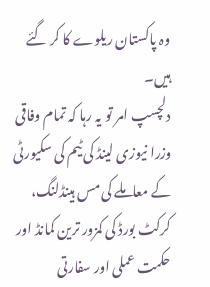وہ پاکستان ریلوے کا کر گئے ہیں۔
دلچسپ امر تو یہ رہا کہ تمام وفاقی وزرا نیوزی لینڈ کی ٹیم کی سکیورٹی کے معاملے کی مس ہینڈلنگ، کرکٹ بورڈ کی کمزور ترین کمانڈ اور حکمت عملی اور سفارتی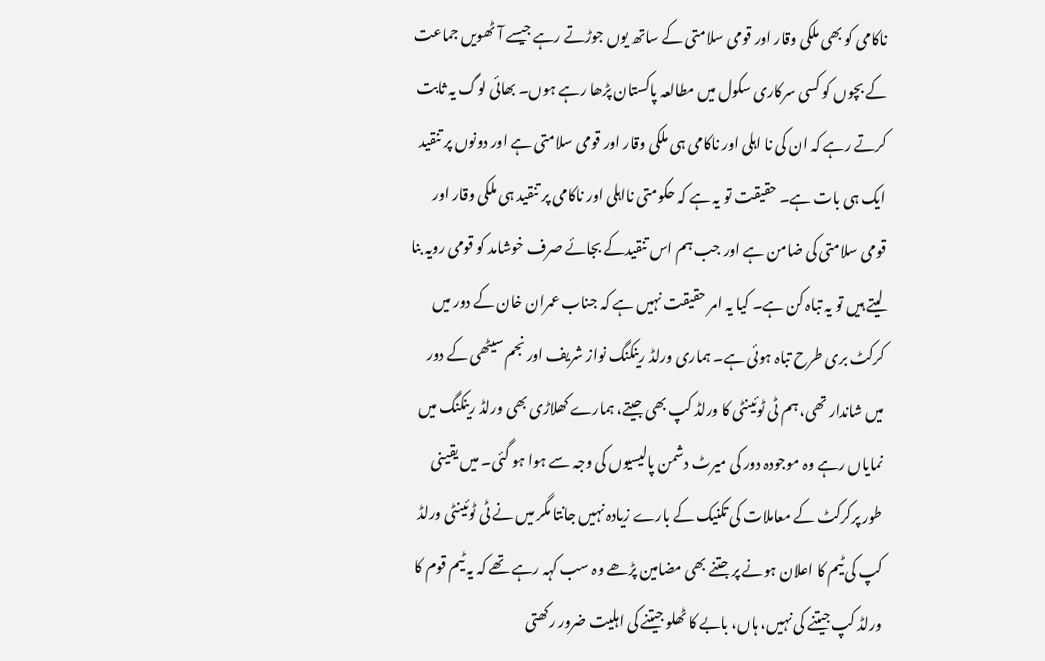ناکامی کو بھی ملکی وقار اور قومی سلامتی کے ساتھ یوں جوڑتے رہے جیسے آٹھویں جماعت کے بچوں کو کسی سرکاری سکول میں مطالعہ پاکستان پڑھا رہے ہوں۔ بھائی لوگ یہ ثابت کرتے رہے کہ ان کی نا اہلی اور ناکامی ہی ملکی وقار اور قومی سلامتی ہے اور دونوں پر تنقید ایک ہی بات ہے۔ حقیقت تو یہ ہے کہ حکومتی نااہلی اور ناکامی پر تنقید ہی ملکی وقار اور قومی سلامتی کی ضامن ہے اور جب ہم اس تنقیدکے بجائے صرف خوشامد کو قومی رویہ بنا لیتے ہیں تو یہ تباہ کن ہے۔ کیا یہ امر حقیقت نہیں ہے کہ جناب عمران خان کے دور میں کرکٹ بری طرح تباہ ہوئی ہے۔ ہماری ورلڈ رینکنگ نواز شریف اور نجم سیٹھی کے دور میں شاندار تھی، ہم ٹی ٹوئینٹی کا ورلڈ کپ بھی جیتے، ہمارے کھلاڑی بھی ورلڈ رینکنگ میں نمایاں رہے وہ موجودہ دور کی میرٹ دشمن پالیسیوں کی وجہ سے ہوا ہو گئی۔ میں یقینی طور پرکرکٹ کے معاملات کی تکنیک کے بارے زیادہ نہیں جانتا مگر میں نے ٹی ٹوئینٹی ورلڈ کپ کی ٹیم کا اعلان ہونے پر جتنے بھی مضامین پڑھے وہ سب کہہ رہے تھے کہ یہ ٹیم قوم کا ورلڈ کپ جیتنے کی نہیں، ہاں، بابے کا ٹھلو جیتنے کی اہلیت ضرور رکھتی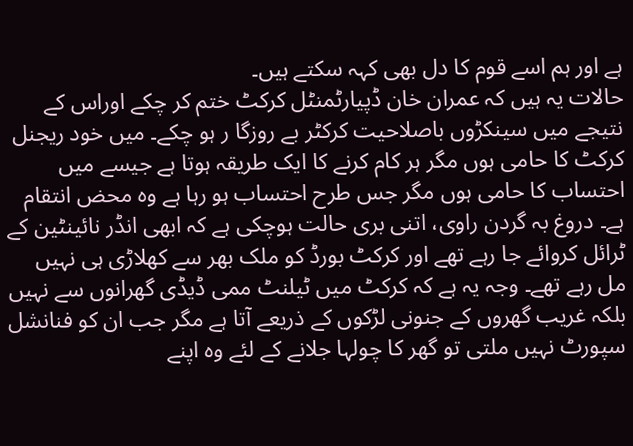ہے اور ہم اسے قوم کا دل بھی کہہ سکتے ہیں۔
حالات یہ ہیں کہ عمران خان ڈپیارٹمنٹل کرکٹ ختم کر چکے اوراس کے نتیجے میں سینکڑوں باصلاحیت کرکٹر بے روزگا ر ہو چکے۔ میں خود ریجنل کرکٹ کا حامی ہوں مگر ہر کام کرنے کا ایک طریقہ ہوتا ہے جیسے میں احتساب کا حامی ہوں مگر جس طرح احتساب ہو رہا ہے وہ محض انتقام ہے۔ دروغ بہ گردن راوی، اتنی بری حالت ہوچکی ہے کہ ابھی انڈر نائینٹین کے ٹرائل کروائے جا رہے تھے اور کرکٹ بورڈ کو ملک بھر سے کھلاڑی ہی نہیں مل رہے تھے۔ وجہ یہ ہے کہ کرکٹ میں ٹیلنٹ ممی ڈیڈی گھرانوں سے نہیں بلکہ غریب گھروں کے جنونی لڑکوں کے ذریعے آتا ہے مگر جب ان کو فنانشل سپورٹ نہیں ملتی تو گھر کا چولہا جلانے کے لئے وہ اپنے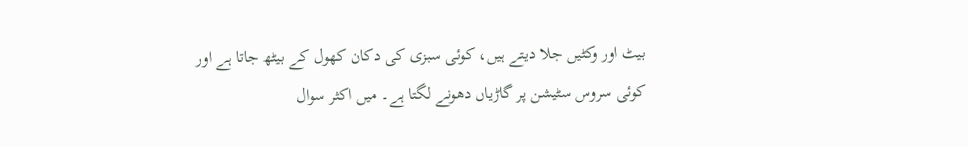بیٹ اور وکٹیں جلا دیتے ہیں، کوئی سبزی کی دکان کھول کے بیٹھ جاتا ہے اور کوئی سروس سٹیشن پر گاڑیاں دھونے لگتا ہے۔ میں اکثر سوال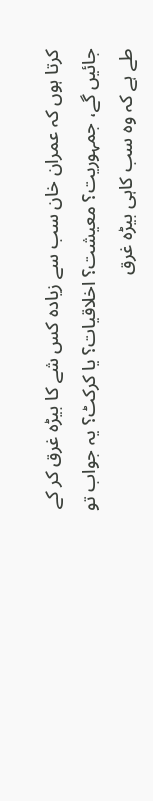کرتا ہوں کہ عمران خان سب سے زیادہ کس شے کا بیڑہ غرق کر کے جائیں گے، جمہوریت؟ معیشت؟ اخلاقیات؟ یا کرکٹ؟ یہ جواب تو طے ہے کہ وہ سب کاہی بیڑہ غرق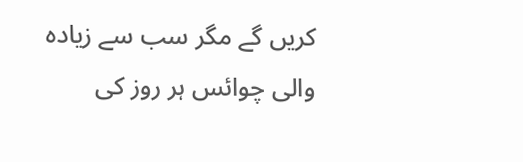کریں گے مگر سب سے زیادہ والی چوائس ہر روز کی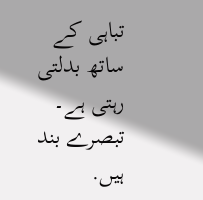تباہی کے ساتھ بدلتی رہتی ہے۔
تبصرے بند ہیں.